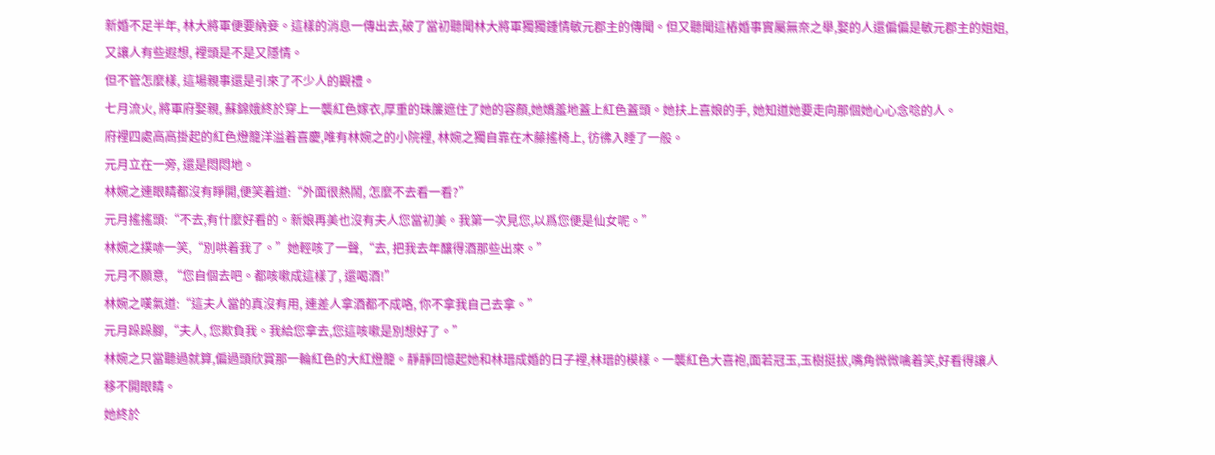新婚不足半年, 林大將軍便要納妾。這樣的消息一傳出去,破了當初聽聞林大將軍獨獨鍾情敏元郡主的傳聞。但又聽聞這樁婚事實屬無奈之舉,娶的人還偏偏是敏元郡主的姐姐, 又讓人有些遐想, 裡頭是不是又隱情。
但不管怎麼樣, 這場親事還是引來了不少人的觀禮。
七月流火, 將軍府娶親, 蘇錦娥終於穿上一襲紅色嫁衣,厚重的珠簾遮住了她的容顏,她嬌羞地蓋上紅色蓋頭。她扶上喜娘的手, 她知道她要走向那個她心心念唸的人。
府裡四處高高掛起的紅色燈籠洋溢着喜慶,唯有林婉之的小院裡, 林婉之獨自靠在木藤搖椅上, 彷彿入睡了一般。
元月立在一旁, 還是悶悶地。
林婉之連眼睛都沒有睜開,便笑着道:“外面很熱鬧, 怎麼不去看一看?”
元月搖搖頭:“不去,有什麼好看的。新娘再美也沒有夫人您當初美。我第一次見您,以爲您便是仙女呢。”
林婉之撲哧一笑,“別哄着我了。”她輕咳了一聲,“去, 把我去年釀得酒那些出來。”
元月不願意, “您自個去吧。都咳嗽成這樣了, 還喝酒!”
林婉之嘆氣道:“這夫人當的真沒有用, 連差人拿酒都不成咯, 你不拿我自己去拿。”
元月跺跺腳,“夫人, 您欺負我。我給您拿去,您這咳嗽是別想好了。”
林婉之只當聽過就算,偏過頭欣賞那一輪紅色的大紅燈籠。靜靜回憶起她和林瑨成婚的日子裡,林瑨的模樣。一襲紅色大喜袍,面若冠玉,玉樹挺拔,嘴角微微噙着笑,好看得讓人移不開眼睛。
她終於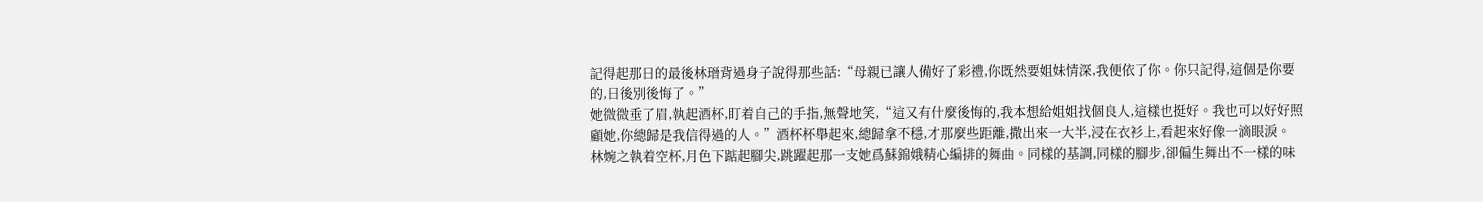記得起那日的最後林瑨背過身子說得那些話:“母親已讓人備好了彩禮,你既然要姐妹情深,我便依了你。你只記得,這個是你要的,日後別後悔了。”
她微微垂了眉,執起酒杯,盯着自己的手指,無聲地笑,“這又有什麼後悔的,我本想給姐姐找個良人,這樣也挺好。我也可以好好照顧她,你總歸是我信得過的人。”酒杯杯舉起來,總歸拿不穩,才那麼些距離,撒出來一大半,浸在衣衫上,看起來好像一滴眼淚。
林婉之執着空杯,月色下踮起腳尖,跳躍起那一支她爲蘇錦娥精心編排的舞曲。同樣的基調,同樣的腳步,卻偏生舞出不一樣的味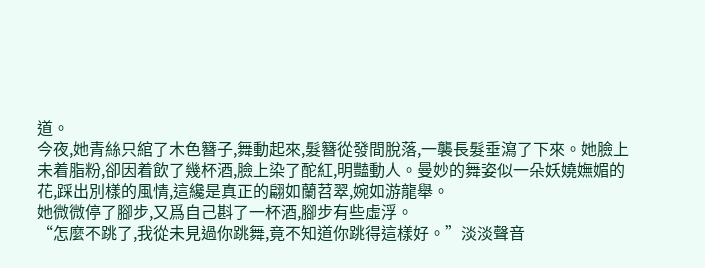道。
今夜,她青絲只綰了木色簪子,舞動起來,髮簪從發間脫落,一襲長髮垂瀉了下來。她臉上未着脂粉,卻因着飲了幾杯酒,臉上染了酡紅,明豔動人。曼妙的舞姿似一朵妖嬈嫵媚的花,踩出別樣的風情,這纔是真正的翩如蘭苕翠,婉如游龍舉。
她微微停了腳步,又爲自己斟了一杯酒,腳步有些虛浮。
“怎麼不跳了,我從未見過你跳舞,竟不知道你跳得這樣好。”淡淡聲音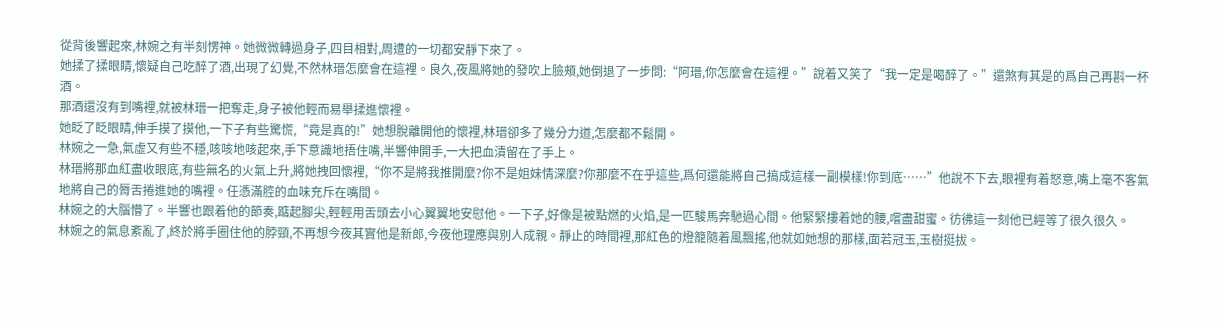從背後響起來,林婉之有半刻愣神。她微微轉過身子,四目相對,周遭的一切都安靜下來了。
她揉了揉眼睛,懷疑自己吃醉了酒,出現了幻覺,不然林瑨怎麼會在這裡。良久,夜風將她的發吹上臉頰,她倒退了一步問:“阿瑨,你怎麼會在這裡。”說着又笑了“我一定是喝醉了。”還煞有其是的爲自己再斟一杯酒。
那酒還沒有到嘴裡,就被林瑨一把奪走,身子被他輕而易舉揉進懷裡。
她眨了眨眼睛,伸手摸了摸他,一下子有些驚慌,“竟是真的!”她想脫離開他的懷裡,林瑨卻多了幾分力道,怎麼都不鬆開。
林婉之一急,氣虛又有些不穩,咳咳地咳起來,手下意識地捂住嘴,半響伸開手,一大把血漬留在了手上。
林瑨將那血紅盡收眼底,有些無名的火氣上升,將她拽回懷裡,“你不是將我推開麼?你不是姐妹情深麼?你那麼不在乎這些,爲何還能將自己搞成這樣一副模樣!你到底……”他說不下去,眼裡有着怒意,嘴上毫不客氣地將自己的脣舌捲進她的嘴裡。任憑滿腔的血味充斥在嘴間。
林婉之的大腦懵了。半響也跟着他的節奏,踮起腳尖,輕輕用舌頭去小心翼翼地安慰他。一下子,好像是被點燃的火焰,是一匹駿馬奔馳過心間。他緊緊摟着她的腰,嚐盡甜蜜。彷彿這一刻他已經等了很久很久。
林婉之的氣息紊亂了,終於將手圈住他的脖頸,不再想今夜其實他是新郎,今夜他理應與別人成親。靜止的時間裡,那紅色的燈籠隨着風飄搖,他就如她想的那樣,面若冠玉,玉樹挺拔。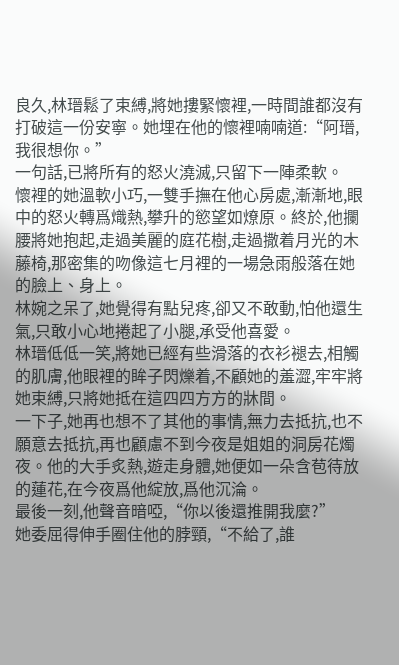良久,林瑨鬆了束縛,將她摟緊懷裡,一時間誰都沒有打破這一份安寧。她埋在他的懷裡喃喃道:“阿瑨,我很想你。”
一句話,已將所有的怒火澆滅,只留下一陣柔軟。
懷裡的她溫軟小巧,一雙手撫在他心房處,漸漸地,眼中的怒火轉爲熾熱,攀升的慾望如燎原。終於,他攔腰將她抱起,走過美麗的庭花樹,走過撒着月光的木藤椅,那密集的吻像這七月裡的一場急雨般落在她的臉上、身上。
林婉之呆了,她覺得有點兒疼,卻又不敢動,怕他還生氣,只敢小心地捲起了小腿,承受他喜愛。
林瑨低低一笑,將她已經有些滑落的衣衫褪去,相觸的肌膚,他眼裡的眸子閃爍着,不顧她的羞澀,牢牢將她束縛,只將她抵在這四四方方的牀間。
一下子,她再也想不了其他的事情,無力去抵抗,也不願意去抵抗,再也顧慮不到今夜是姐姐的洞房花燭夜。他的大手炙熱,遊走身體,她便如一朵含苞待放的蓮花,在今夜爲他綻放,爲他沉淪。
最後一刻,他聲音暗啞,“你以後還推開我麼?”
她委屈得伸手圈住他的脖頸,“不給了,誰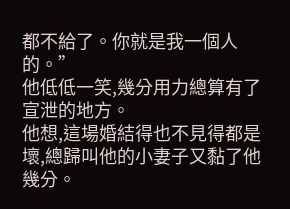都不給了。你就是我一個人的。”
他低低一笑,幾分用力總算有了宣泄的地方。
他想,這場婚結得也不見得都是壞,總歸叫他的小妻子又黏了他幾分。